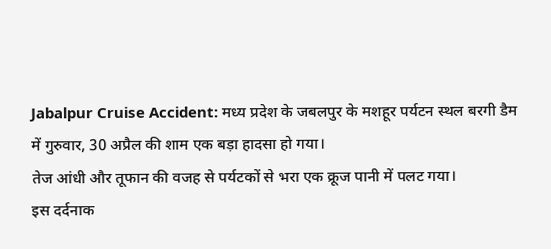Jabalpur Cruise Accident: मध्य प्रदेश के जबलपुर के मशहूर पर्यटन स्थल बरगी डैम में गुरुवार, 30 अप्रैल की शाम एक बड़ा हादसा हो गया।
तेज आंधी और तूफान की वजह से पर्यटकों से भरा एक क्रूज पानी में पलट गया।
इस दर्दनाक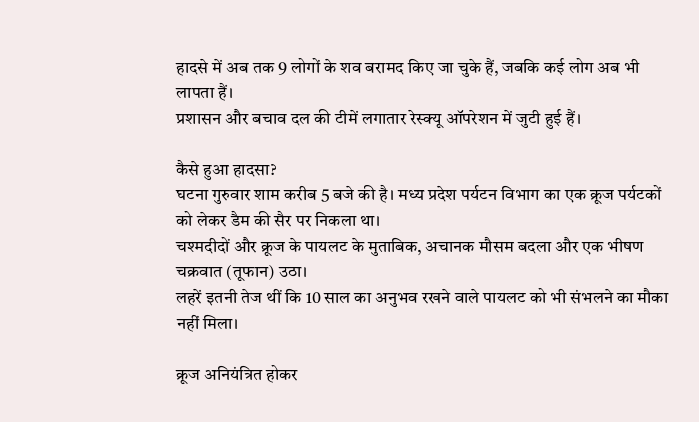हादसे में अब तक 9 लोगों के शव बरामद किए जा चुके हैं, जबकि कई लोग अब भी लापता हैं।
प्रशासन और बचाव दल की टीमें लगातार रेस्क्यू ऑपरेशन में जुटी हुई हैं।

कैसे हुआ हादसा?
घटना गुरुवार शाम करीब 5 बजे की है। मध्य प्रदेश पर्यटन विभाग का एक क्रूज पर्यटकों को लेकर डैम की सैर पर निकला था।
चश्मदीदों और क्रूज के पायलट के मुताबिक, अचानक मौसम बदला और एक भीषण चक्रवात (तूफान) उठा।
लहरें इतनी तेज थीं कि 10 साल का अनुभव रखने वाले पायलट को भी संभलने का मौका नहीं मिला।

क्रूज अनियंत्रित होकर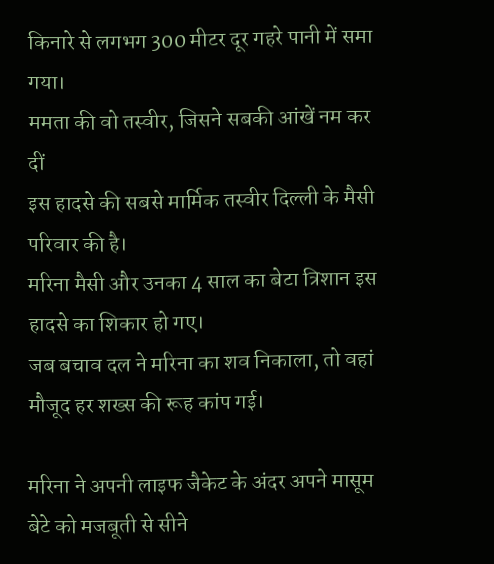किनारे से लगभग 300 मीटर दूर गहरे पानी में समा गया।
ममता की वो तस्वीर, जिसने सबकी आंखें नम कर दीं
इस हादसे की सबसे मार्मिक तस्वीर दिल्ली के मैसी परिवार की है।
मरिना मैसी और उनका 4 साल का बेटा त्रिशान इस हादसे का शिकार हो गए।
जब बचाव दल ने मरिना का शव निकाला, तो वहां मौजूद हर शख्स की रूह कांप गई।

मरिना ने अपनी लाइफ जैकेट के अंदर अपने मासूम बेटे को मजबूती से सीने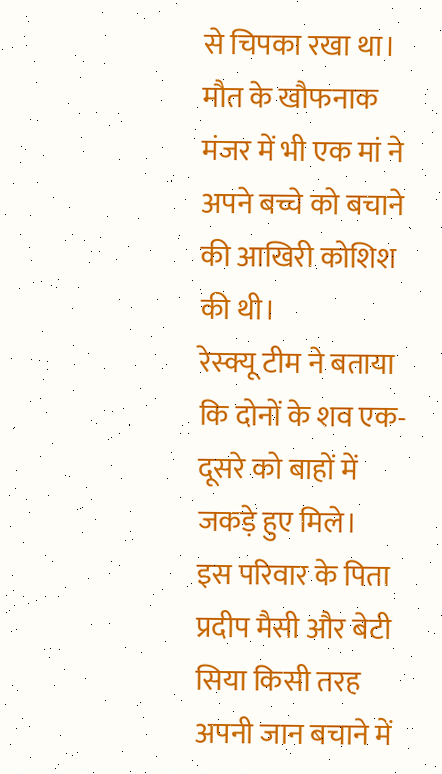से चिपका रखा था।
मौत के खौफनाक मंजर में भी एक मां ने अपने बच्चे को बचाने की आखिरी कोशिश की थी।
रेस्क्यू टीम ने बताया कि दोनों के शव एक-दूसरे को बाहों में जकड़े हुए मिले।
इस परिवार के पिता प्रदीप मैसी और बेटी सिया किसी तरह अपनी जान बचाने में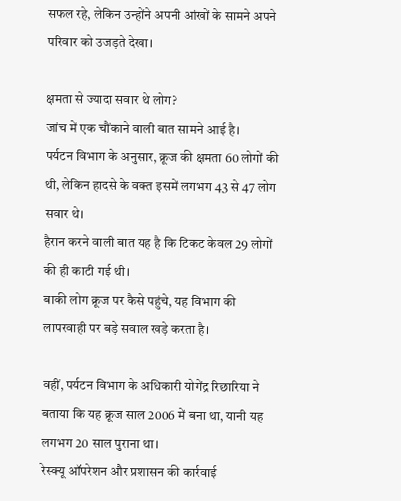सफल रहे, लेकिन उन्होंने अपनी आंखों के सामने अपने परिवार को उजड़ते देखा।

क्षमता से ज्यादा सवार थे लोग?
जांच में एक चौंकाने वाली बात सामने आई है।
पर्यटन विभाग के अनुसार, क्रूज की क्षमता 60 लोगों की थी, लेकिन हादसे के वक्त इसमें लगभग 43 से 47 लोग सवार थे।
हैरान करने वाली बात यह है कि टिकट केवल 29 लोगों की ही काटी गई थी।
बाकी लोग क्रूज पर कैसे पहुंचे, यह विभाग की लापरवाही पर बड़े सवाल खड़े करता है।

वहीं, पर्यटन विभाग के अधिकारी योगेंद्र रिछारिया ने बताया कि यह क्रूज साल 2006 में बना था, यानी यह लगभग 20 साल पुराना था।
रेस्क्यू ऑपरेशन और प्रशासन की कार्रवाई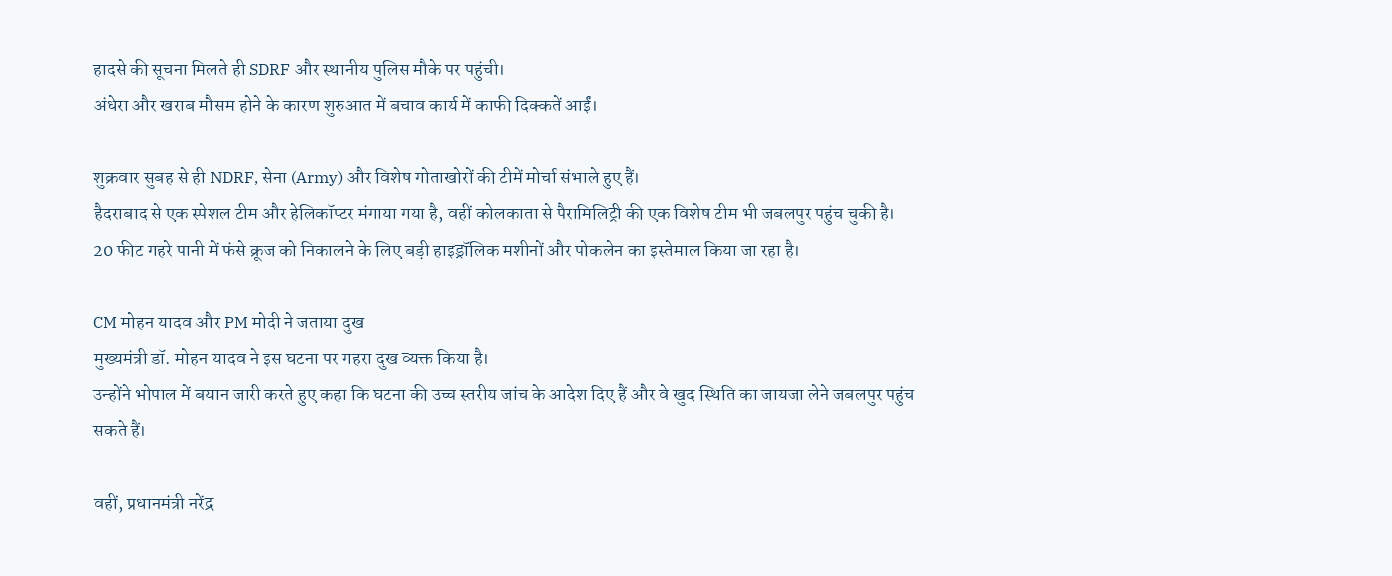हादसे की सूचना मिलते ही SDRF और स्थानीय पुलिस मौके पर पहुंची।
अंधेरा और खराब मौसम होने के कारण शुरुआत में बचाव कार्य में काफी दिक्कतें आईं।

शुक्रवार सुबह से ही NDRF, सेना (Army) और विशेष गोताखोरों की टीमें मोर्चा संभाले हुए हैं।
हैदराबाद से एक स्पेशल टीम और हेलिकॉप्टर मंगाया गया है, वहीं कोलकाता से पैरामिलिट्री की एक विशेष टीम भी जबलपुर पहुंच चुकी है।
20 फीट गहरे पानी में फंसे क्रूज को निकालने के लिए बड़ी हाइड्रॉलिक मशीनों और पोकलेन का इस्तेमाल किया जा रहा है।

CM मोहन यादव और PM मोदी ने जताया दुख
मुख्यमंत्री डॉ. मोहन यादव ने इस घटना पर गहरा दुख व्यक्त किया है।
उन्होंने भोपाल में बयान जारी करते हुए कहा कि घटना की उच्च स्तरीय जांच के आदेश दिए हैं और वे खुद स्थिति का जायजा लेने जबलपुर पहुंच सकते हैं।

वहीं, प्रधानमंत्री नरेंद्र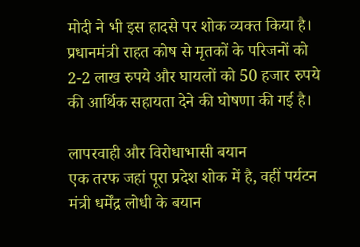मोदी ने भी इस हादसे पर शोक व्यक्त किया है।
प्रधानमंत्री राहत कोष से मृतकों के परिजनों को 2-2 लाख रुपये और घायलों को 50 हजार रुपये की आर्थिक सहायता देने की घोषणा की गई है।

लापरवाही और विरोधाभासी बयान
एक तरफ जहां पूरा प्रदेश शोक में है, वहीं पर्यटन मंत्री धर्मेंद्र लोधी के बयान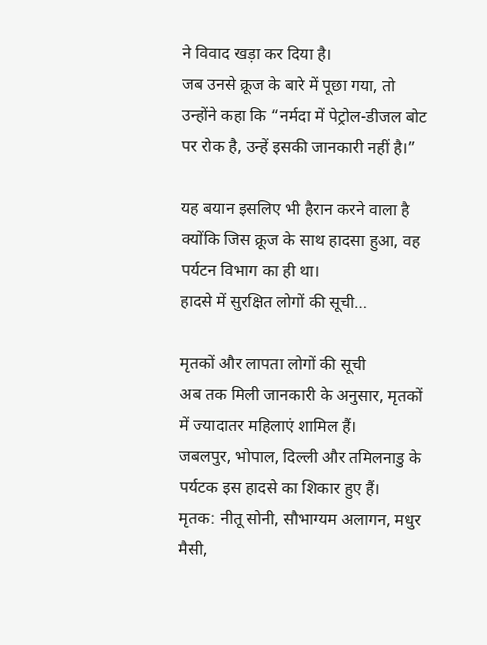ने विवाद खड़ा कर दिया है।
जब उनसे क्रूज के बारे में पूछा गया, तो उन्होंने कहा कि “नर्मदा में पेट्रोल-डीजल बोट पर रोक है, उन्हें इसकी जानकारी नहीं है।”

यह बयान इसलिए भी हैरान करने वाला है क्योंकि जिस क्रूज के साथ हादसा हुआ, वह पर्यटन विभाग का ही था।
हादसे में सुरक्षित लोगों की सूची…

मृतकों और लापता लोगों की सूची
अब तक मिली जानकारी के अनुसार, मृतकों में ज्यादातर महिलाएं शामिल हैं।
जबलपुर, भोपाल, दिल्ली और तमिलनाडु के पर्यटक इस हादसे का शिकार हुए हैं।
मृतक: नीतू सोनी, सौभाग्यम अलागन, मधुर मैसी,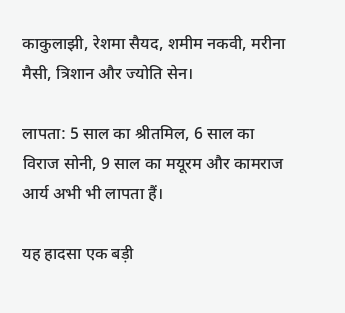काकुलाझी, रेशमा सैयद, शमीम नकवी, मरीना मैसी, त्रिशान और ज्योति सेन।

लापता: 5 साल का श्रीतमिल, 6 साल का विराज सोनी, 9 साल का मयूरम और कामराज आर्य अभी भी लापता हैं।

यह हादसा एक बड़ी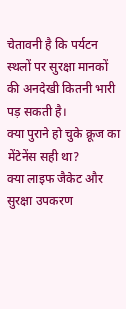चेतावनी है कि पर्यटन स्थलों पर सुरक्षा मानकों की अनदेखी कितनी भारी पड़ सकती है।
क्या पुराने हो चुके क्रूज का मेंटेनेंस सही था?
क्या लाइफ जैकेट और सुरक्षा उपकरण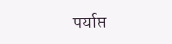पर्याप्त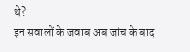थे?
इन सवालों के जवाब अब जांच के बाद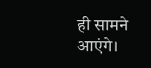ही सामने आएंगे।